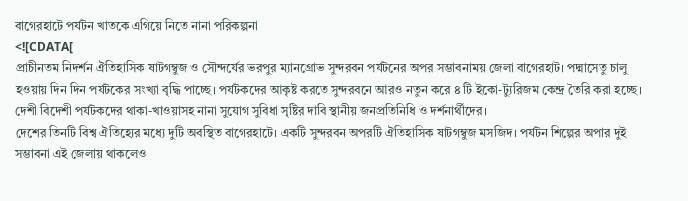বাগেরহাটে পর্যটন খাতকে এগিয়ে নিতে নানা পরিকল্পনা
<![CDATA[
প্রাচীনতম নিদর্শন ঐতিহাসিক ষাটগম্বুজ ও সৌন্দর্যের ভরপুর ম্যানগ্রোভ সুন্দরবন পর্যটনের অপর সম্ভাবনাময় জেলা বাগেরহাট। পদ্মাসেতু চালু হওয়ায় দিন দিন পর্যটকের সংখ্যা বৃদ্ধি পাচ্ছে। পর্যটকদের আকৃষ্ট করতে সুন্দরবনে আরও নতুন করে ৪ টি ইকো-ট্যুরিজম কেন্দ্র তৈরি করা হচ্ছে। দেশী বিদেশী পর্যটকদের থাকা-খাওয়াসহ নানা সুযোগ সুবিধা সৃষ্টির দাবি স্থানীয় জনপ্রতিনিধি ও দর্শনার্থীদের।
দেশের তিনটি বিশ্ব ঐতিহ্যের মধ্যে দুটি অবস্থিত বাগেরহাটে। একটি সুন্দরবন অপরটি ঐতিহাসিক ষাটগম্বুজ মসজিদ। পর্যটন শিল্পের অপার দুই সম্ভাবনা এই জেলায় থাকলেও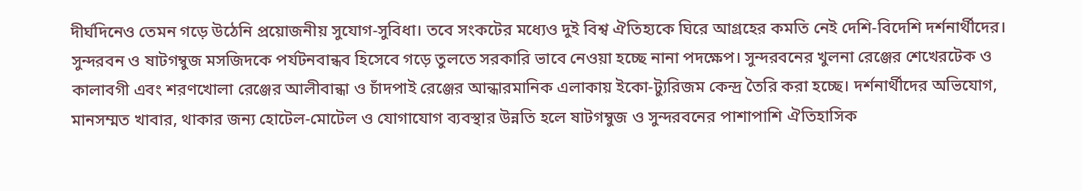দীর্ঘদিনেও তেমন গড়ে উঠেনি প্রয়োজনীয় সুযোগ-সুবিধা। তবে সংকটের মধ্যেও দুই বিশ্ব ঐতিহ্যকে ঘিরে আগ্রহের কমতি নেই দেশি-বিদেশি দর্শনার্থীদের। সুন্দরবন ও ষাটগম্বুজ মসজিদকে পর্যটনবান্ধব হিসেবে গড়ে তুলতে সরকারি ভাবে নেওয়া হচ্ছে নানা পদক্ষেপ। সুন্দরবনের খুলনা রেঞ্জের শেখেরটেক ও কালাবগী এবং শরণখোলা রেঞ্জের আলীবান্ধা ও চাঁদপাই রেঞ্জের আন্ধারমানিক এলাকায় ইকো-ট্যুরিজম কেন্দ্র তৈরি করা হচ্ছে। দর্শনার্থীদের অভিযোগ, মানসম্মত খাবার, থাকার জন্য হোটেল-মোটেল ও যোগাযোগ ব্যবস্থার উন্নতি হলে ষাটগম্বুজ ও সুন্দরবনের পাশাপাশি ঐতিহাসিক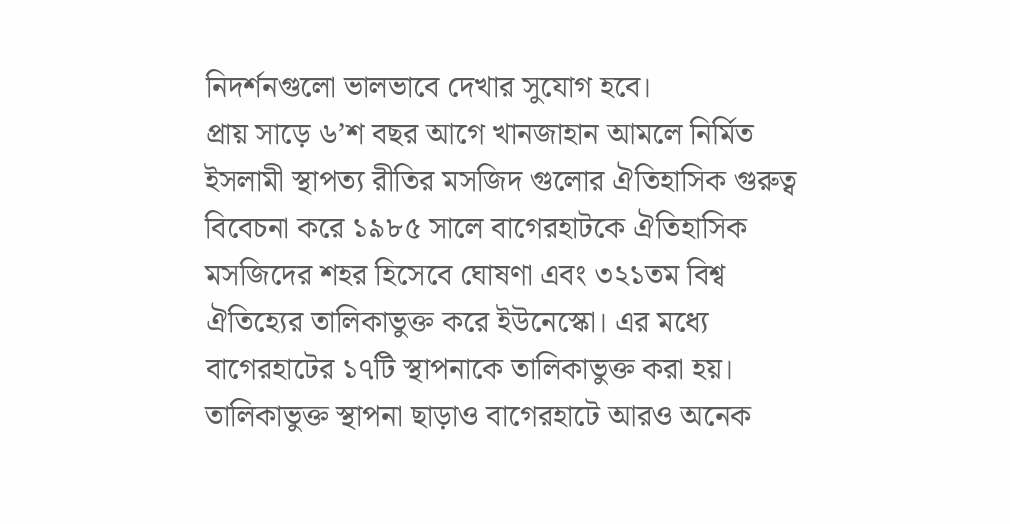নিদর্শনগুলো ভালভাবে দেখার সুযোগ হবে।
প্রায় সাড়ে ৬’শ বছর আগে খানজাহান আমলে নির্মিত ইসলামী স্থাপত্য রীতির মসজিদ গুলোর ঐতিহাসিক গুরুত্ব বিবেচনা করে ১৯৮৫ সালে বাগেরহাটকে ঐতিহাসিক মসজিদের শহর হিসেবে ঘোষণা এবং ৩২১তম বিশ্ব ঐতিহ্যের তালিকাভুক্ত করে ইউনেস্কো। এর মধ্যে বাগেরহাটের ১৭টি স্থাপনাকে তালিকাভুক্ত করা হয়। তালিকাভুক্ত স্থাপনা ছাড়াও বাগেরহাটে আরও অনেক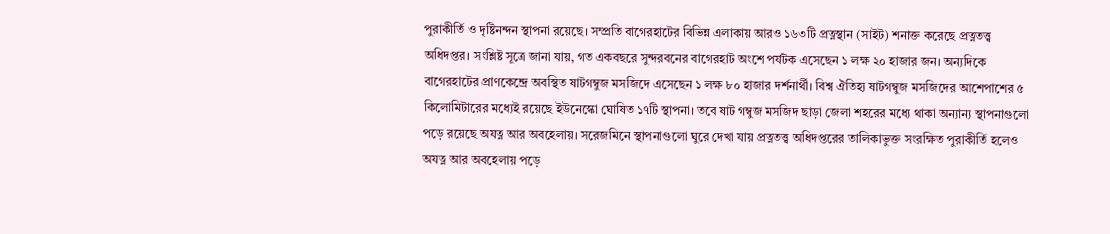পুরাকীর্তি ও দৃষ্টিনন্দন স্থাপনা রয়েছে। সম্প্রতি বাগেরহাটের বিভিন্ন এলাকায় আরও ১৬৩টি প্রত্নস্থান (সাইট) শনাক্ত করেছে প্রত্নতত্ত্ব অধিদপ্তর। সংশ্লিষ্ট সূত্রে জানা যায়, গত একবছরে সুন্দরবনের বাগেরহাট অংশে পর্যটক এসেছেন ১ লক্ষ ২০ হাজার জন। অন্যদিকে বাগেরহাটের প্রাণকেন্দ্রে অবস্থিত ষাটগম্বুজ মসজিদে এসেছেন ১ লক্ষ ৮০ হাজার দর্শনার্থী। বিশ্ব ঐতিহ্য ষাটগম্বুজ মসজিদের আশেপাশের ৫ কিলোমিটারের মধ্যেই রয়েছে ইউনেস্কো ঘোষিত ১৭টি স্থাপনা। তবে ষাট গম্বুজ মসজিদ ছাড়া জেলা শহরের মধ্যে থাকা অন্যান্য স্থাপনাগুলো পড়ে রয়েছে অযত্ন আর অবহেলায়। সরেজমিনে স্থাপনাগুলো ঘুরে দেখা যায় প্রত্নতত্ত্ব অধিদপ্তরের তালিকাভুক্ত সংরক্ষিত পুরাকীর্তি হলেও অযত্ন আর অবহেলায় পড়ে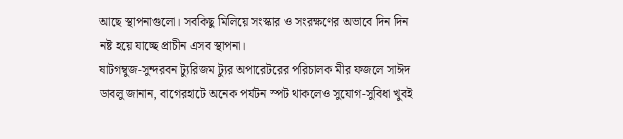আছে স্থাপনাগুলো। সবকিছু মিলিয়ে সংস্কার ও সংরক্ষণের অভাবে দিন দিন নষ্ট হয়ে যাচ্ছে প্রাচীন এসব স্থাপনা।
ষাটগম্বুজ-সুন্দরবন ট্যুরিজম ট্যুর অপারেটরের পরিচালক মীর ফজলে সাঈদ ডাবলু জানান, বাগেরহাটে অনেক পর্যটন স্পট থাকলেও সুযোগ-সুবিধা খুবই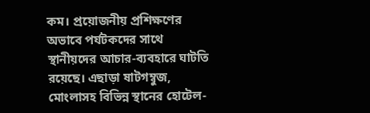কম। প্রয়োজনীয় প্রশিক্ষণের অভাবে পর্যটকদের সাথে স্থানীয়দের আচার-ব্যবহারে ঘাটতি রয়েছে। এছাড়া ষাটগম্বুজ, মোংলাসহ বিভিন্ন স্থানের হোটেল-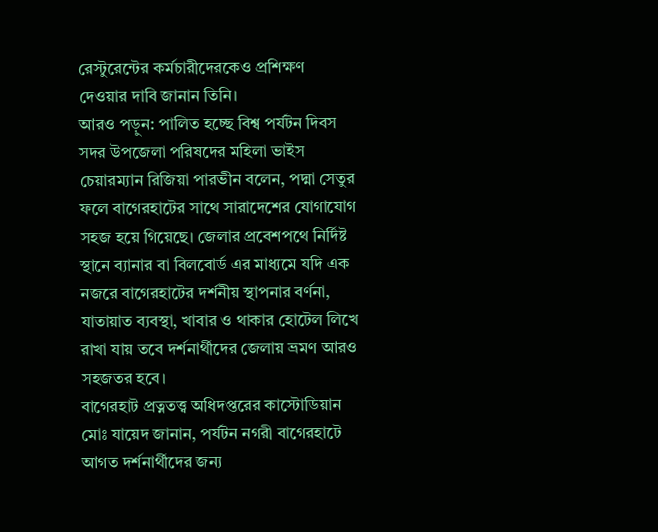রেস্টুরেন্টের কর্মচারীদেরকেও প্রশিক্ষণ দেওয়ার দাবি জানান তিনি।
আরও পড়ুন: পালিত হচ্ছে বিশ্ব পর্যটন দিবস
সদর উপজেলা পরিষদের মহিলা ভাইস চেয়ারম্যান রিজিয়া পারভীন বলেন, পদ্মা সেতুর ফলে বাগেরহাটের সাথে সারাদেশের যোগাযোগ সহজ হয়ে গিয়েছে। জেলার প্রবেশপথে নির্দিষ্ট স্থানে ব্যানার বা বিলবোর্ড এর মাধ্যমে যদি এক নজরে বাগেরহাটের দর্শনীয় স্থাপনার বর্ণনা, যাতায়াত ব্যবস্থা, খাবার ও থাকার হোটেল লিখে রাখা যায় তবে দর্শনার্থীদের জেলায় ভ্রমণ আরও সহজতর হবে।
বাগেরহাট প্রত্নতত্ত্ব অধিদপ্তরের কাস্টোডিয়ান মোঃ যায়েদ জানান, পর্যটন নগরী বাগেরহাটে আগত দর্শনার্থীদের জন্য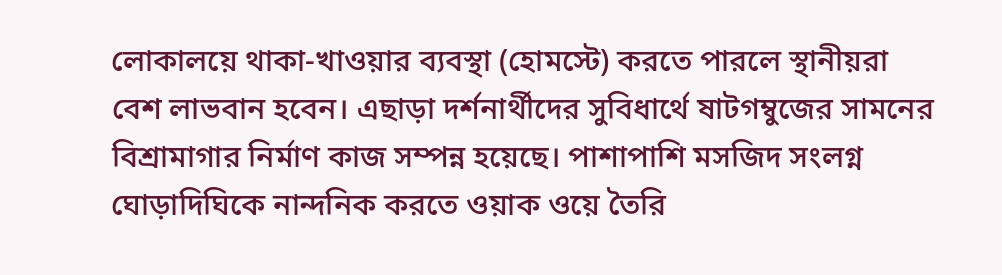লোকালয়ে থাকা-খাওয়ার ব্যবস্থা (হোমস্টে) করতে পারলে স্থানীয়রা বেশ লাভবান হবেন। এছাড়া দর্শনার্থীদের সুবিধার্থে ষাটগম্বুজের সামনের বিশ্রামাগার নির্মাণ কাজ সম্পন্ন হয়েছে। পাশাপাশি মসজিদ সংলগ্ন ঘোড়াদিঘিকে নান্দনিক করতে ওয়াক ওয়ে তৈরি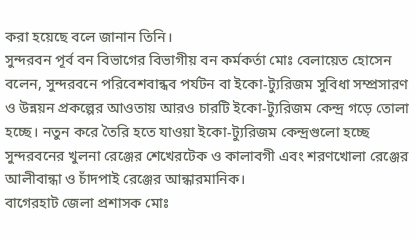করা হয়েছে বলে জানান তিনি।
সুন্দরবন পূর্ব বন বিভাগের বিভাগীয় বন কর্মকর্তা মোঃ বেলায়েত হোসেন বলেন, সুন্দরবনে পরিবেশবান্ধব পর্যটন বা ইকো-ট্যুরিজম সুবিধা সম্প্রসারণ ও উন্নয়ন প্রকল্পের আওতায় আরও চারটি ইকো-ট্যুরিজম কেন্দ্র গড়ে তোলা হচ্ছে। নতুন করে তৈরি হতে যাওয়া ইকো-ট্যুরিজম কেন্দ্রগুলো হচ্ছে সুন্দরবনের খুলনা রেঞ্জের শেখেরটেক ও কালাবগী এবং শরণখোলা রেঞ্জের আলীবান্ধা ও চাঁদপাই রেঞ্জের আন্ধারমানিক।
বাগেরহাট জেলা প্রশাসক মোঃ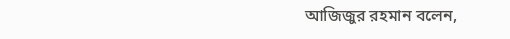আজিজুর রহমান বলেন,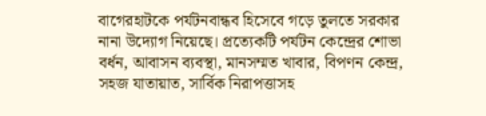বাগেরহাটকে পর্যটনবান্ধব হিসেবে গড়ে তুলতে সরকার নানা উদ্যোগ নিয়েছে। প্রত্যেকটি পর্যটন কেন্দ্রের শোভা বর্ধন, আবাসন ব্যবস্থা, মানসম্মত খাবার, বিপণন কেন্দ্র, সহজ যাতায়াত, সার্বিক নিরাপত্তাসহ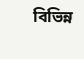বিভিন্ন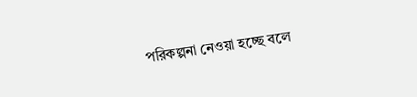পরিকল্পনা নেওয়া হচ্ছে বলে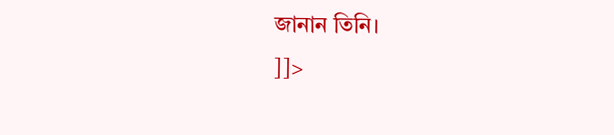জানান তিনি।
]]>